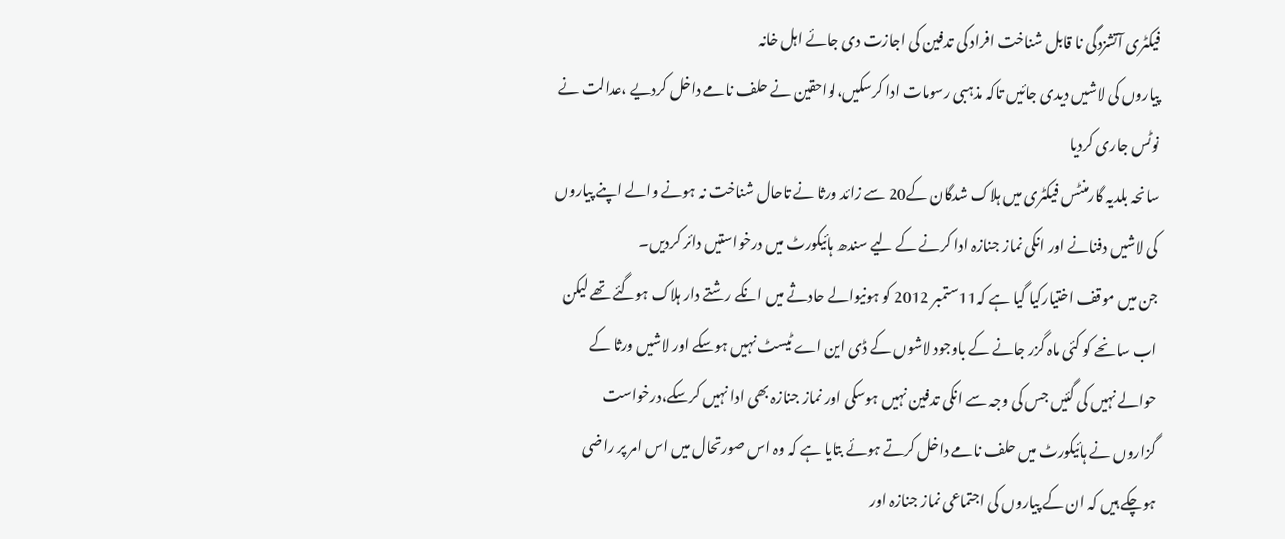فیکٹری آتشزدگی نا قابل شناخت افراد کی تدفین کی اجازت دی جائے اہل خانہ
پیاروں کی لاشیں دیدی جائیں تاکہ مذہبی رسومات ادا کرسکیں،لواحقین نے حلف نامے داخل کردیے ،عدالت نے نوٹس جاری کردیا
سانحہ بلدیہ گارمنٹس فیکٹری میں ہلاک شدگان کے20 سے زائد ورثا نے تاحال شناخت نہ ہونے والے اپنے پیاروں کی لاشیں دفنانے اور انکی نماز جنازہ ادا کرنے کے لیے سندھ ہائیکورٹ میں درخواستیں دائر کردیں۔
جن میں موقف اختیارکیا گیا ہے کہ11ستمبر 2012 کو ہونیوالے حادثے میں انکے رشتے دار ہلاک ہوگئے تھے لیکن اب سانحے کو کئی ماہ گزر جانے کے باوجود لاشوں کے ڈی این اے ٹیسٹ نہیں ہوسکے اور لاشیں ورثا کے حوالے نہیں کی گئیں جس کی وجہ سے انکی تدفین نہیں ہوسکی اور نماز جنازہ بھی ادا نہیں کرسکے،درخواست گزاروں نے ہائیکورٹ میں حلف نامے داخل کرتے ہوئے بتایا ہے کہ وہ اس صورتحال میں اس امر پر راضی ہوچکے ہیں کہ ان کے پیاروں کی اجتماعی نماز جنازہ اور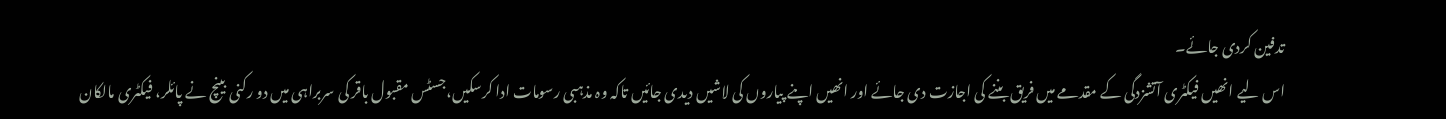تدفین کردی جائے۔
اس لیے انھیں فیکٹری آتشزدگی کے مقدمے میں فریق بننے کی اجازت دی جائے اور انھیں اپنے پیاروں کی لاشیں دیدی جائیں تاکہ وہ مذہبی رسومات ادا کرسکیں،جسٹس مقبول باقر کی سربراہی میں دو رکنی بینچ نے پائلر، فیکٹری مالکان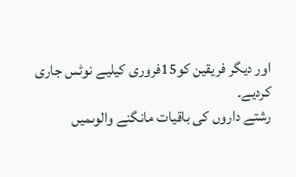اور دیگر فریقین کو15فروری کیلیے نوٹس جاری کردیے۔
رشتے داروں کی باقیات مانگنے والوںمیں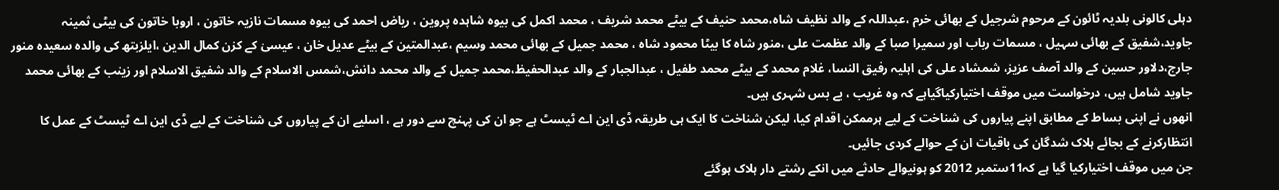دہلی کالونی بلدیہ ٹائون کے مرحوم شرجیل کے بھائی خرم ،عبداللہ کے والد نظیف شاہ،محمد حنیف کے بیٹے محمد شریف ، محمد اکمل کی بیوہ شاہدہ پروین ، ریاض احمد کی بیوہ مسمات نازیہ خاتون ، اروبا خاتون کی بیٹی ثمینہ جاوید،شفیق کے بھائی سہیل ، مسمات رباب اور سمیرا صبا کے والد عظمت علی ،منور شاہ کا بیٹا محمود شاہ ، محمد جمیل کے بھائی محمد وسیم ،عبدالمتین کے بیٹے عدیل خان ، عیسیٰ کے کزن کمال الدین ،ایلزبتھ کی والدہ سعیدہ منور جارج،دلاور حسین کے والد آصف عزیز، شمشاد علی کی اہلیہ رفیق النسا، غلام محمد کے بیٹے محمد طفیل ، عبدالجبار کے والد عبدالحفیظ،محمد جمیل کے والد محمد دانش،شمس الاسلام کے والد شفیق الاسلام اور زینب کے بھائی محمد جاوید شامل ہیں، درخواست میں موقف اختیارکیاگیاہے کہ وہ غریب ، بے بس شہری ہیں۔
انھوں نے اپنی بساط کے مطابق اپنے پیاروں کی شناخت کے لیے ہرممکن اقدام کیا، لیکن شناخت کا ایک ہی طریقہ ڈی این اے ٹیسٹ ہے جو ان کی پہنچ سے دور ہے ، اسلیے ان کے پیاروں کی شناخت کے لیے ڈی این اے ٹیسٹ کے عمل کا انتظارکرنے کے بجائے ہلاک شدگان کی باقیات ان کے حوالے کردی جائیں۔
جن میں موقف اختیارکیا گیا ہے کہ11ستمبر 2012 کو ہونیوالے حادثے میں انکے رشتے دار ہلاک ہوگئے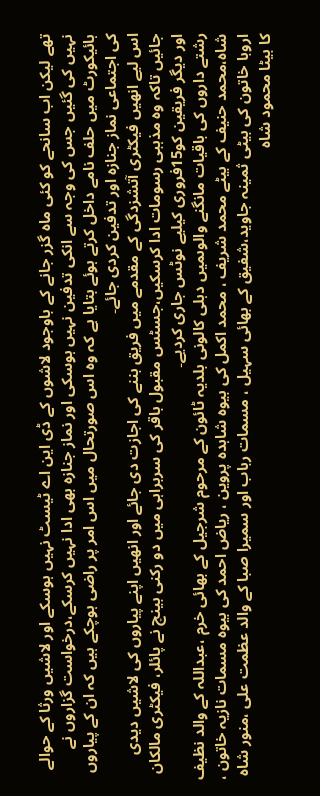تھے لیکن اب سانحے کو کئی ماہ گزر جانے کے باوجود لاشوں کے ڈی این اے ٹیسٹ نہیں ہوسکے اور لاشیں ورثا کے حوالے نہیں کی گئیں جس کی وجہ سے انکی تدفین نہیں ہوسکی اور نماز جنازہ بھی ادا نہیں کرسکے،درخواست گزاروں نے ہائیکورٹ میں حلف نامے داخل کرتے ہوئے بتایا ہے کہ وہ اس صورتحال میں اس امر پر راضی ہوچکے ہیں کہ ان کے پیاروں کی اجتماعی نماز جنازہ اور تدفین کردی جائے۔
اس لیے انھیں فیکٹری آتشزدگی کے مقدمے میں فریق بننے کی اجازت دی جائے اور انھیں اپنے پیاروں کی لاشیں دیدی جائیں تاکہ وہ مذہبی رسومات ادا کرسکیں،جسٹس مقبول باقر کی سربراہی میں دو رکنی بینچ نے پائلر، فیکٹری مالکان اور دیگر فریقین کو15فروری کیلیے نوٹس جاری کردیے۔
رشتے داروں کی باقیات مانگنے والوںمیں دہلی کالونی بلدیہ ٹائون کے مرحوم شرجیل کے بھائی خرم ،عبداللہ کے والد نظیف شاہ،محمد حنیف کے بیٹے محمد شریف ، محمد اکمل کی بیوہ شاہدہ پروین ، ریاض احمد کی بیوہ مسمات نازیہ خاتون ، اروبا خاتون کی بیٹی ثمینہ جاوید،شفیق کے بھائی سہیل ، مسمات رباب اور سمیرا صبا کے والد عظمت علی ،منور شاہ کا بیٹا محمود شاہ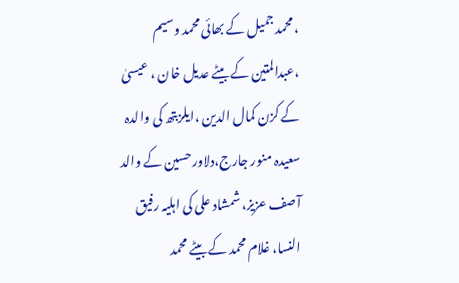، محمد جمیل کے بھائی محمد وسیم ،عبدالمتین کے بیٹے عدیل خان ، عیسیٰ کے کزن کمال الدین ،ایلزبتھ کی والدہ سعیدہ منور جارج،دلاور حسین کے والد آصف عزیز، شمشاد علی کی اہلیہ رفیق النسا، غلام محمد کے بیٹے محمد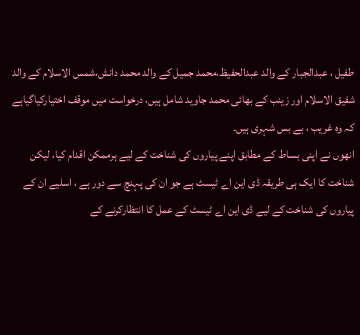طفیل ، عبدالجبار کے والد عبدالحفیظ،محمد جمیل کے والد محمد دانش،شمس الاسلام کے والد شفیق الاسلام اور زینب کے بھائی محمد جاوید شامل ہیں، درخواست میں موقف اختیارکیاگیاہے کہ وہ غریب ، بے بس شہری ہیں۔
انھوں نے اپنی بساط کے مطابق اپنے پیاروں کی شناخت کے لیے ہرممکن اقدام کیا، لیکن شناخت کا ایک ہی طریقہ ڈی این اے ٹیسٹ ہے جو ان کی پہنچ سے دور ہے ، اسلیے ان کے پیاروں کی شناخت کے لیے ڈی این اے ٹیسٹ کے عمل کا انتظارکرنے کے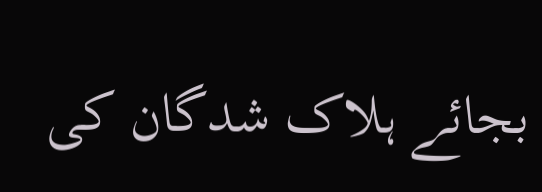بجائے ہلاک شدگان کی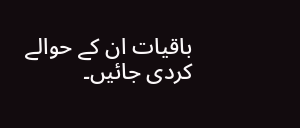باقیات ان کے حوالے کردی جائیں۔